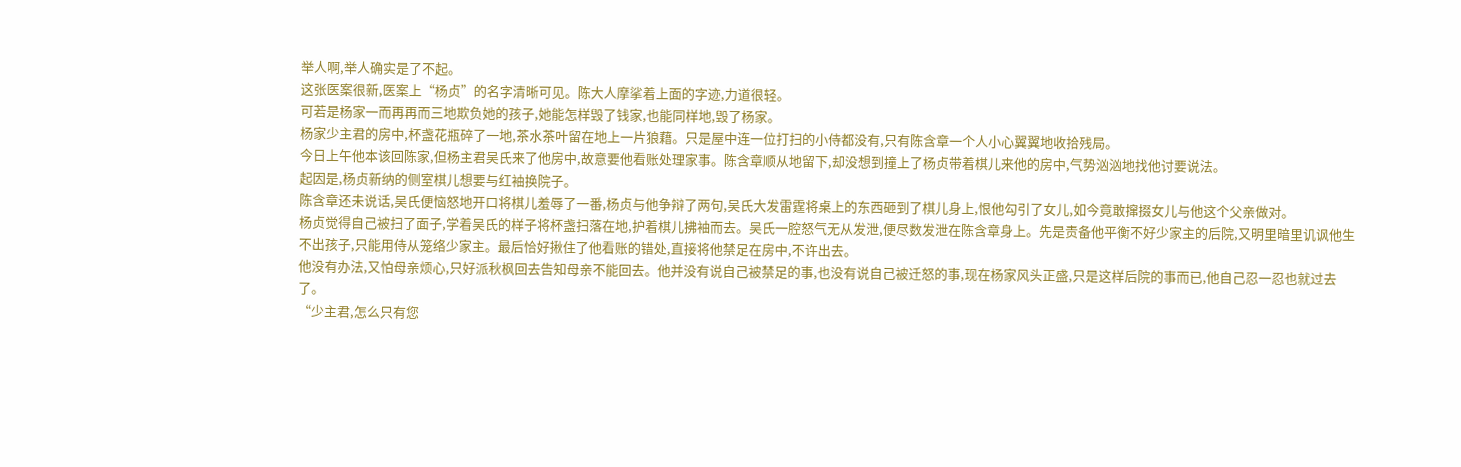举人啊,举人确实是了不起。
这张医案很新,医案上“杨贞”的名字清晰可见。陈大人摩挲着上面的字迹,力道很轻。
可若是杨家一而再再而三地欺负她的孩子,她能怎样毁了钱家,也能同样地,毁了杨家。
杨家少主君的房中,杯盏花瓶碎了一地,茶水茶叶留在地上一片狼藉。只是屋中连一位打扫的小侍都没有,只有陈含章一个人小心翼翼地收拾残局。
今日上午他本该回陈家,但杨主君吴氏来了他房中,故意要他看账处理家事。陈含章顺从地留下,却没想到撞上了杨贞带着棋儿来他的房中,气势汹汹地找他讨要说法。
起因是,杨贞新纳的侧室棋儿想要与红袖换院子。
陈含章还未说话,吴氏便恼怒地开口将棋儿羞辱了一番,杨贞与他争辩了两句,吴氏大发雷霆将桌上的东西砸到了棋儿身上,恨他勾引了女儿,如今竟敢撺掇女儿与他这个父亲做对。
杨贞觉得自己被扫了面子,学着吴氏的样子将杯盏扫落在地,护着棋儿拂袖而去。吴氏一腔怒气无从发泄,便尽数发泄在陈含章身上。先是责备他平衡不好少家主的后院,又明里暗里讥讽他生不出孩子,只能用侍从笼络少家主。最后恰好揪住了他看账的错处,直接将他禁足在房中,不许出去。
他没有办法,又怕母亲烦心,只好派秋枫回去告知母亲不能回去。他并没有说自己被禁足的事,也没有说自己被迁怒的事,现在杨家风头正盛,只是这样后院的事而已,他自己忍一忍也就过去了。
“少主君,怎么只有您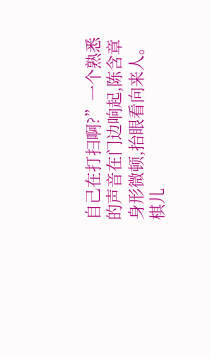自己在打扫啊?”一个熟悉的声音在门边响起,陈含章身形微顿,抬眼看向来人。
棋儿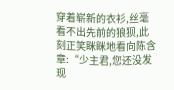穿着崭新的衣衫,丝毫看不出先前的狼狈,此刻正笑眯眯地看向陈含章:“少主君,您还没发现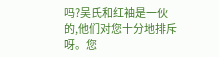吗?吴氏和红袖是一伙的,他们对您十分地排斥呀。您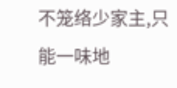不笼络少家主,只能一味地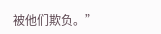被他们欺负。”